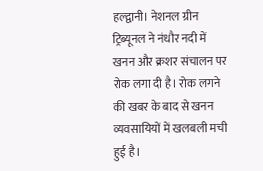हल्द्वानी। नेशनल ग्रीन ट्रिब्यूनल ने नंधौर नदी में खनन और क्रशर संचालन पर रोक लगा दी है। रोक लगने की खबर के बाद से खनन व्यवसायियों में खलबली मची हुई है।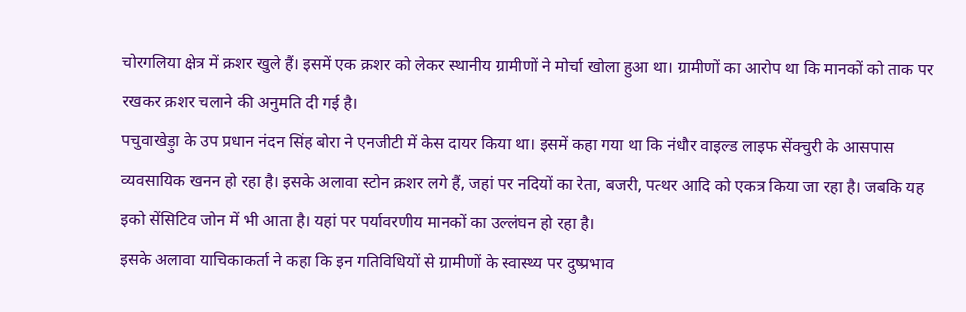चोरगलिया क्षेत्र में क्रशर खुले हैं। इसमें एक क्रशर को लेकर स्थानीय ग्रामीणों ने मोर्चा खोला हुआ था। ग्रामीणों का आरोप था कि मानकों को ताक पर रखकर क्रशर चलाने की अनुमति दी गई है।
पचुवाखेड़ुा के उप प्रधान नंदन सिंह बोरा ने एनजीटी में केस दायर किया था। इसमें कहा गया था कि नंधौर वाइल्ड लाइफ सेंक्चुरी के आसपास व्यवसायिक खनन हो रहा है। इसके अलावा स्टोन क्रशर लगे हैं, जहां पर नदियों का रेता, बजरी, पत्थर आदि को एकत्र किया जा रहा है। जबकि यह इको सेंसिटिव जोन में भी आता है। यहां पर पर्यावरणीय मानकों का उल्लंघन हो रहा है।
इसके अलावा याचिकाकर्ता ने कहा कि इन गतिविधियों से ग्रामीणों के स्वास्थ्य पर दुष्प्रभाव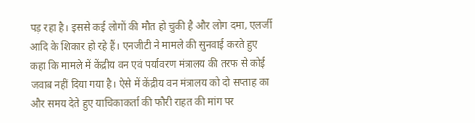पड़ रहा है। इससे कई लोगों की मौत हो चुकी है और लोग दमा, एलर्जी आदि के शिकार हो रहे हैं। एनजीटी ने मामले की सुनवाई करते हुए कहा कि मामले में केंद्रीय वन एवं पर्यावरण मंत्रालय की तरफ से कोई जवाब नहीं दिया गया है। ऐसे में केंद्रीय वन मंत्रालय को दो सप्ताह का और समय देते हुए याचिकाकर्ता की फौरी राहत की मांग पर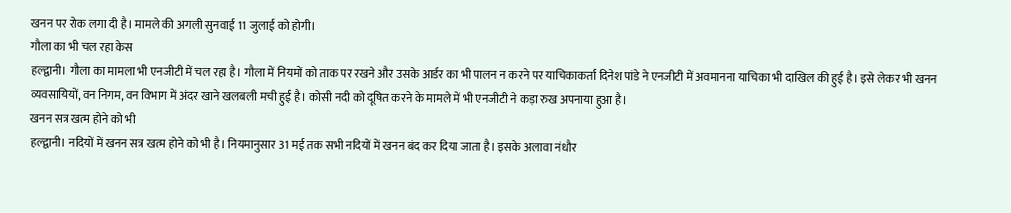खनन पर रोक लगा दी है। मामले की अगली सुनवाई 11 जुलाई को होगी।
गौला का भी चल रहा केस
हल्द्वानी। गौला का मामला भी एनजीटी में चल रहा है। गौला में नियमों को ताक पर रखने और उसके आर्डर का भी पालन न करने पर याचिकाकर्ता दिनेश पांडे ने एनजीटी में अवमानना याचिका भी दाखिल की हुई है। इसे लेकर भी खनन व्यवसायियों, वन निगम, वन विभाग में अंदर खाने खलबली मची हुई है। कोसी नदी को दूषित करने के मामले में भी एनजीटी ने कड़ा रुख अपनाया हुआ है।
खनन सत्र खत्म होने को भी
हल्द्वानी। नदियों में खनन सत्र खत्म होने को भी है। नियमानुसार 31 मई तक सभी नदियों में खनन बंद कर दिया जाता है। इसके अलावा नंधौर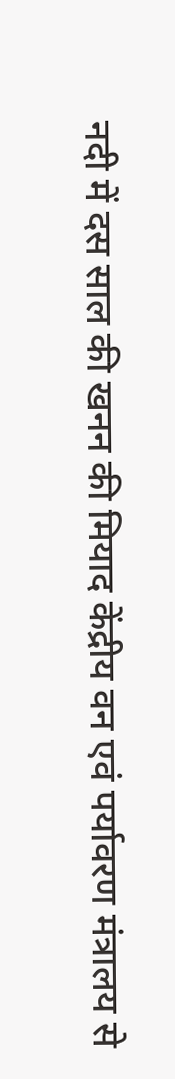नदी में दस साल की खनन की मियाद केंद्रीय वन एवं पर्यावरण मंत्रालय से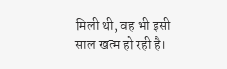मिली थी, वह भी इसी साल खत्म हो रही है।